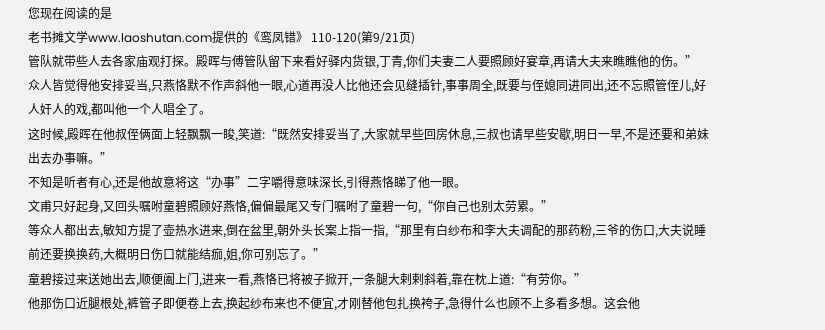您现在阅读的是
老书摊文学www.laoshutan.com提供的《鸾凤错》 110-120(第9/21页)
管队就带些人去各家庙观打探。殿晖与傅管队留下来看好驿内货银,丁青,你们夫妻二人要照顾好宴章,再请大夫来瞧瞧他的伤。”
众人皆觉得他安排妥当,只燕恪默不作声斜他一眼,心道再没人比他还会见缝插针,事事周全,既要与侄媳同进同出,还不忘照管侄儿,好人奸人的戏,都叫他一个人唱全了。
这时候,殿晖在他叔侄俩面上轻飘飘一睃,笑道:“既然安排妥当了,大家就早些回房休息,三叔也请早些安歇,明日一早,不是还要和弟妹出去办事嘛。”
不知是听者有心,还是他故意将这“办事”二字嚼得意味深长,引得燕恪睇了他一眼。
文甫只好起身,又回头嘱咐童碧照顾好燕恪,偏偏最尾又专门嘱咐了童碧一句,“你自己也别太劳累。”
等众人都出去,敏知方提了壶热水进来,倒在盆里,朝外头长案上指一指,“那里有白纱布和李大夫调配的那药粉,三爷的伤口,大夫说睡前还要换换药,大概明日伤口就能结痂,姐,你可别忘了。”
童碧接过来送她出去,顺便阖上门,进来一看,燕恪已将被子掀开,一条腿大剌剌斜着,靠在枕上道:“有劳你。”
他那伤口近腿根处,裤管子即便卷上去,换起纱布来也不便宜,才刚替他包扎换袴子,急得什么也顾不上多看多想。这会他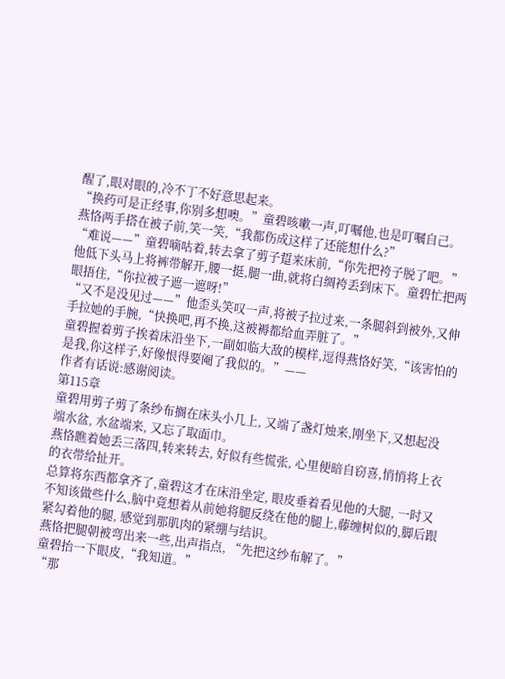醒了,眼对眼的,冷不丁不好意思起来。
“换药可是正经事,你别多想噢。”童碧咳嗽一声,叮嘱他,也是叮嘱自己。
燕恪两手搭在被子前,笑一笑,“我都伤成这样了还能想什么?”
“难说——”童碧嘀咕着,转去拿了剪子踅来床前,“你先把袴子脱了吧。”
他低下头马上将裤带解开,腰一挺,腿一曲,就将白绸袴丢到床下。童碧忙把两眼捂住,“你拉被子遮一遮呀!”
“又不是没见过——”他歪头笑叹一声,将被子拉过来,一条腿斜到被外,又伸手拉她的手腕,“快换吧,再不换,这被褥都给血弄脏了。”
童碧握着剪子挨着床沿坐下,一副如临大敌的模样,逗得燕恪好笑,“该害怕的是我,你这样子,好像恨得要阉了我似的。”——
作者有话说:感谢阅读。
第115章
童碧用剪子剪了条纱布搁在床头小几上, 又端了盏灯烛来,刚坐下,又想起没端水盆, 水盆端来, 又忘了取面巾。
燕恪瞧着她丢三落四,转来转去, 好似有些慌张, 心里便暗自窃喜,悄悄将上衣的衣带给扯开。
总算将东西都拿齐了,童碧这才在床沿坐定, 眼皮垂着看见他的大腿, 一时又不知该做些什么,脑中竟想着从前她将腿反绕在他的腿上,藤缠树似的,脚后跟紧勾着他的腿, 感觉到那肌肉的紧绷与结识。
燕恪把腿朝被弯出来一些,出声指点, “先把这纱布解了。”
童碧抬一下眼皮,“我知道。”
“那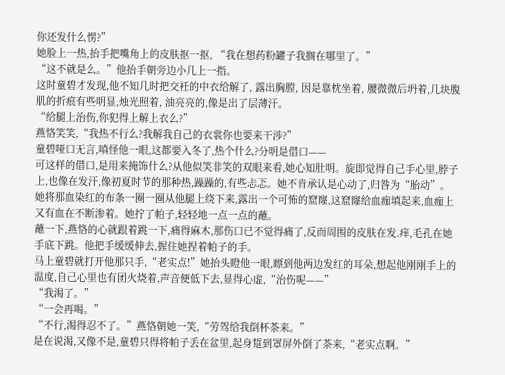你还发什么愣?”
她脸上一热,抬手把嘴角上的皮肤抠一抠, “我在想药粉罐子我搁在哪里了。”
“这不就是么。”他抬手朝旁边小几上一指。
这时童碧才发现,他不知几时把交衽的中衣给解了, 露出胸膛, 因是靠枕坐着, 腰微微后坍着,几块腹肌的折痕有些明显,烛光照着, 油亮亮的,像是出了层薄汗。
“给腿上治伤,你犯得上解上衣么?”
燕恪笑笑,“我热不行么?我解我自己的衣裳你也要来干涉?”
童碧哑口无言,嗔怪他一眼,这都要入冬了,热个什么?分明是借口——
可这样的借口,是用来掩饰什么?从他似笑非笑的双眼来看,她心知肚明。旋即觉得自己手心里,脖子上,也像在发汗,像初夏时节的那种热,躁躁的,有些忐忑。她不肯承认是心动了,归咎为“胎动”。
她将那血染红的布条一圈一圈从他腿上绕下来,露出一个可怖的窟窿,这窟窿给血痂填起来,血痂上又有血在不断渗着。她拧了帕子,轻轻地一点一点的蘸。
蘸一下,燕恪的心就跟着跳一下,痛得麻木,那伤口已不觉得痛了,反而周围的皮肤在发.痒,毛孔在她手底下跳。他把手缓缓伸去,握住她捏着帕子的手。
马上童碧就打开他那只手,“老实点!”她抬头瞪他一眼,瞟到他两边发红的耳朵,想起他刚刚手上的温度,自己心里也有团火烧着,声音便低下去,显得心虚,“治伤呢——”
“我渴了。”
“一会再喝。”
“不行,渴得忍不了。”燕恪朝她一笑,“劳驾给我倒杯茶来。”
是在说渴,又像不是,童碧只得将帕子丢在盆里,起身踅到罩屏外倒了茶来,“老实点啊。”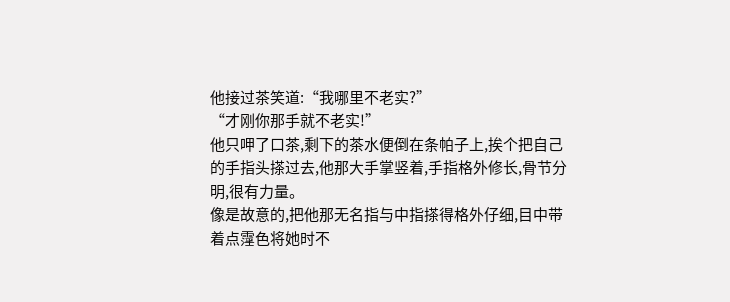他接过茶笑道:“我哪里不老实?”
“才刚你那手就不老实!”
他只呷了口茶,剩下的茶水便倒在条帕子上,挨个把自己的手指头搽过去,他那大手掌竖着,手指格外修长,骨节分明,很有力量。
像是故意的,把他那无名指与中指搽得格外仔细,目中带着点霪色将她时不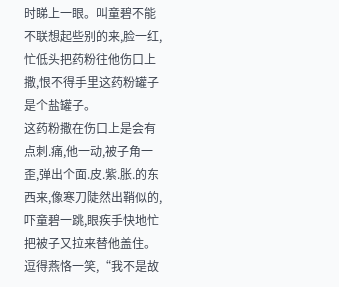时睇上一眼。叫童碧不能不联想起些别的来,脸一红,忙低头把药粉往他伤口上撒,恨不得手里这药粉罐子是个盐罐子。
这药粉撒在伤口上是会有点刺.痛,他一动,被子角一歪,弹出个面.皮.紫.胀.的东西来,像寒刀陡然出鞘似的,吓童碧一跳,眼疾手快地忙把被子又拉来替他盖住。
逗得燕恪一笑,“我不是故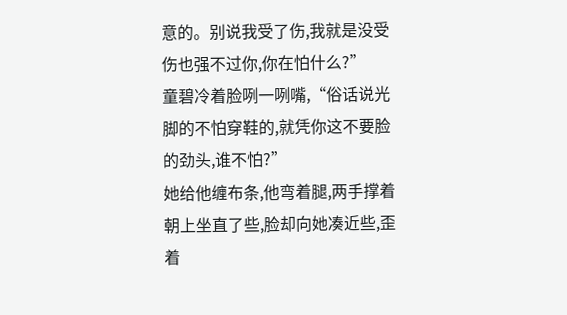意的。别说我受了伤,我就是没受伤也强不过你,你在怕什么?”
童碧冷着脸咧一咧嘴,“俗话说光脚的不怕穿鞋的,就凭你这不要脸的劲头,谁不怕?”
她给他缠布条,他弯着腿,两手撑着朝上坐直了些,脸却向她凑近些,歪着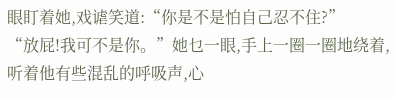眼盯着她,戏谑笑道:“你是不是怕自己忍不住?”
“放屁!我可不是你。”她乜一眼,手上一圈一圈地绕着,听着他有些混乱的呼吸声,心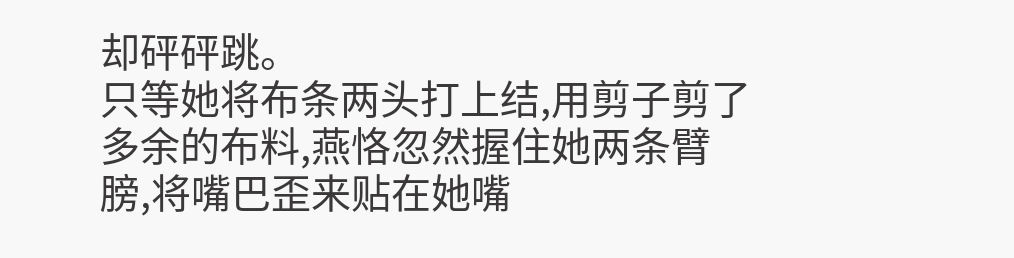却砰砰跳。
只等她将布条两头打上结,用剪子剪了多余的布料,燕恪忽然握住她两条臂膀,将嘴巴歪来贴在她嘴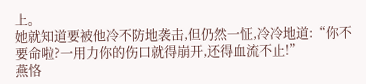上。
她就知道要被他冷不防地袭击,但仍然一怔,冷冷地道:“你不要命啦?一用力你的伤口就得崩开,还得血流不止!”
燕恪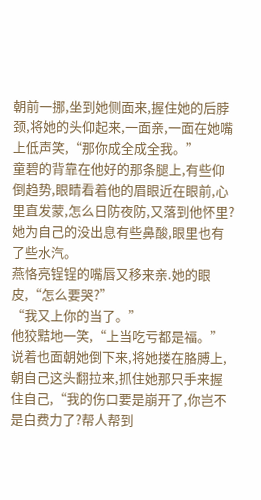朝前一挪,坐到她侧面来,握住她的后脖颈,将她的头仰起来,一面亲,一面在她嘴上低声笑,“那你成全成全我。”
童碧的背靠在他好的那条腿上,有些仰倒趋势,眼睛看着他的眉眼近在眼前,心里直发蒙,怎么日防夜防,又落到他怀里?
她为自己的没出息有些鼻酸,眼里也有了些水汽。
燕恪亮锃锃的嘴唇又移来亲.她的眼皮,“怎么要哭?”
“我又上你的当了。”
他狡黠地一笑,“上当吃亏都是福。”说着也面朝她倒下来,将她搂在胳膊上,朝自己这头翻拉来,抓住她那只手来握住自己,“我的伤口要是崩开了,你岂不是白费力了?帮人帮到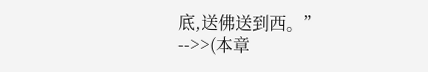底,送佛送到西。”
-->>(本章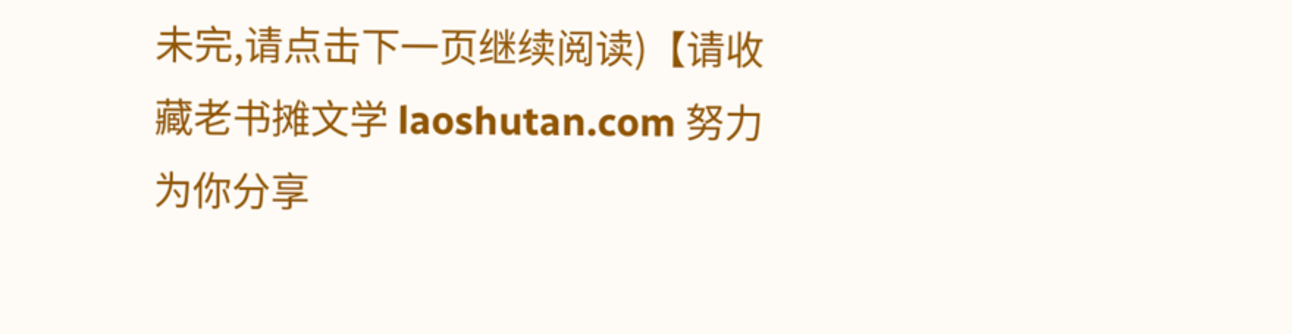未完,请点击下一页继续阅读)【请收藏老书摊文学 laoshutan.com 努力为你分享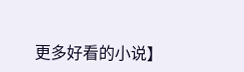更多好看的小说】